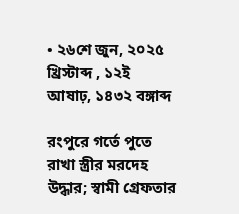• ২৬শে জুন, ২০২৫ খ্রিস্টাব্দ , ১২ই আষাঢ়, ১৪৩২ বঙ্গাব্দ

রংপুরে গর্তে পুতে রাখা স্ত্রীর মরদেহ উদ্ধার; স্বামী গ্রেফতার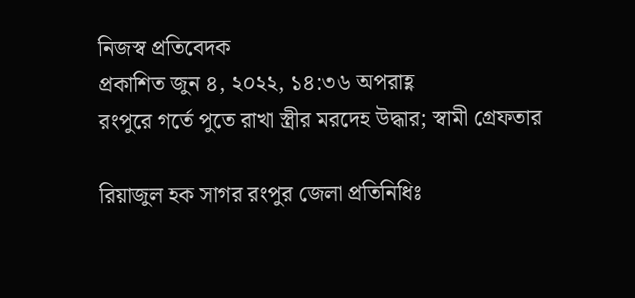নিজস্ব প্রতিবেদক
প্রকাশিত জুন ৪, ২০২২, ১৪:৩৬ অপরাহ্ণ
রংপুরে গর্তে পুতে রাখা স্ত্রীর মরদেহ উদ্ধার; স্বামী গ্রেফতার

রিয়াজুল হক সাগর রংপুর জেলা প্রতিনিধিঃ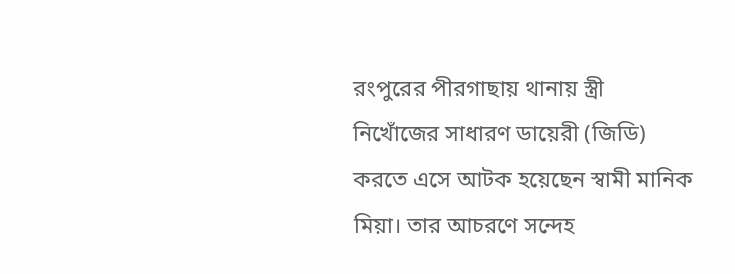রংপুরের পীরগাছায় থানায় স্ত্রী নিখোঁজের সাধারণ ডায়েরী (জিডি) করতে এসে আটক হয়েছেন স্বামী মানিক মিয়া। তার আচরণে সন্দেহ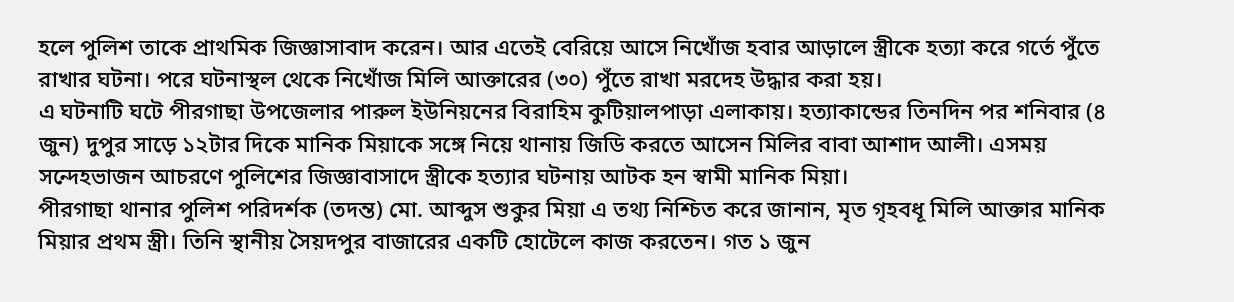হলে পুলিশ তাকে প্রাথমিক জিজ্ঞাসাবাদ করেন। আর এতেই বেরিয়ে আসে নিখোঁজ হবার আড়ালে স্ত্রীকে হত্যা করে গর্তে পুঁতে রাখার ঘটনা। পরে ঘটনাস্থল থেকে নিখোঁজ মিলি আক্তারের (৩০) পুঁতে রাখা মরদেহ উদ্ধার করা হয়।
এ ঘটনাটি ঘটে পীরগাছা উপজেলার পারুল ইউনিয়নের বিরাহিম কুটিয়ালপাড়া এলাকায়। হত্যাকান্ডের তিনদিন পর শনিবার (৪ জুন) দুপুর সাড়ে ১২টার দিকে মানিক মিয়াকে সঙ্গে নিয়ে থানায় জিডি করতে আসেন মিলির বাবা আশাদ আলী। এসময় সন্দেহভাজন আচরণে পুলিশের জিজ্ঞাবাসাদে স্ত্রীকে হত্যার ঘটনায় আটক হন স্বামী মানিক মিয়া।
পীরগাছা থানার পুলিশ পরিদর্শক (তদন্ত) মো. আব্দুস শুকুর মিয়া এ তথ্য নিশ্চিত করে জানান, মৃত গৃহবধূ মিলি আক্তার মানিক মিয়ার প্রথম স্ত্রী। তিনি স্থানীয় সৈয়দপুর বাজারের একটি হোটেলে কাজ করতেন। গত ১ জুন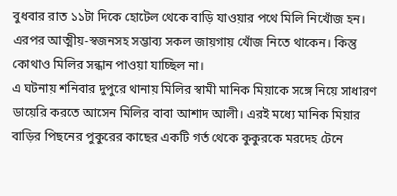বুধবার রাত ১১টা দিকে হোটেল থেকে বাড়ি যাওয়ার পথে মিলি নিখোঁজ হন। এরপর আত্মীয়-স্বজনসহ সম্ভাব্য সকল জায়গায় খোঁজ নিতে থাকেন। কিন্তু কোথাও মিলির সন্ধান পাওয়া যাচ্ছিল না।
এ ঘটনায় শনিবার দুপুরে থানায় মিলির স্বামী মানিক মিয়াকে সঙ্গে নিয়ে সাধারণ ডায়েরি করতে আসেন মিলির বাবা আশাদ আলী। এরই মধ্যে মানিক মিয়ার বাড়ির পিছনের পুকুরের কাছের একটি গর্ত থেকে কুকুরকে মরদেহ টেনে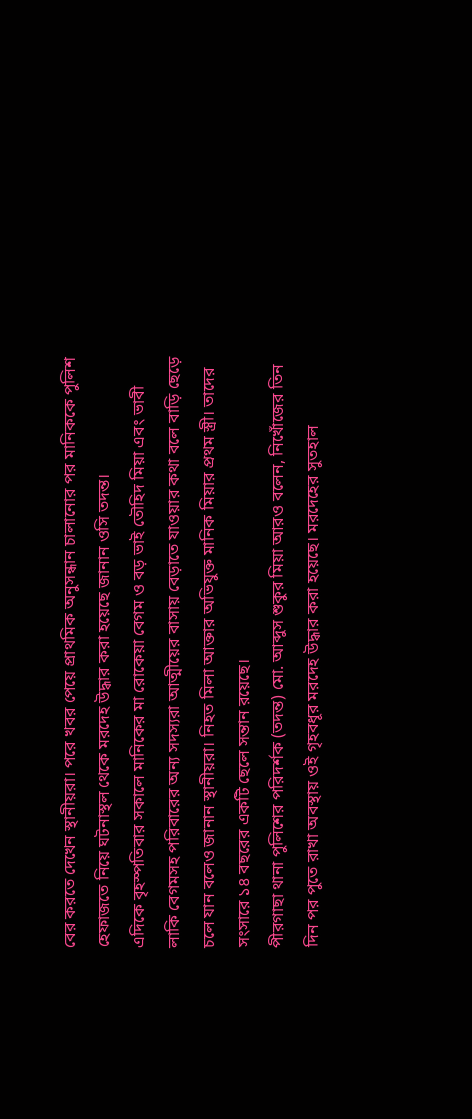বের করতে দেখেন স্থানীয়রা। পরে খবর পেয়ে প্রাথমিক অনুসন্ধান চালানোর পর মানিককে পুলিশ হেফাজতে নিয়ে ঘটনাস্থল থেকে মরদেহ উদ্ধার করা হয়েছে জানান ওসি তদন্ত।
এদিকে বৃহস্পতিবার সকালে মানিকের মা রোকেয়া বেগম ও বড় ভাই তৌহিদ মিয়া এবং ভাবী লাকি বেগমসহ পরিবারের অন্য সদস্যরা আত্মীয়ের বাসায় বেড়াতে যাওয়ার কথা বলে বাড়ি ছেড়ে চলে যান বলেও জানান স্থানীয়রা। নিহত মিলা আক্তার অভিযুক্ত মানিক মিয়ার প্রথম স্ত্রী। তাদের সংসারে ১৪ বছরের একটি ছেলে সন্তান রয়েছে।
পীরগাছা থানা পুলিশের পরিদর্শক (তদন্ত) মো. আব্দুস শুকুর মিয়া আরও বলেন, নিখোঁজের তিন দিন পর পুতে রাখা অবস্থায় ওই গৃহবধূর মরদেহ উদ্ধার করা হয়েছে। মরদেহের সুতহাল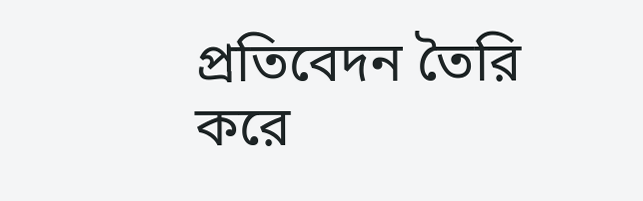প্রতিবেদন তৈরি করে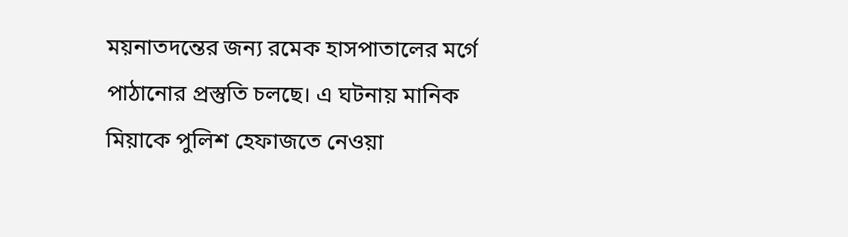ময়নাতদন্তের জন্য রমেক হাসপাতালের মর্গে পাঠানোর প্রস্তুতি চলছে। এ ঘটনায় মানিক মিয়াকে পুলিশ হেফাজতে নেওয়া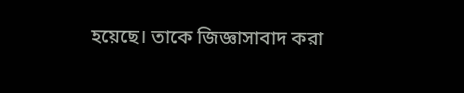হয়েছে। তাকে জিজ্ঞাসাবাদ করা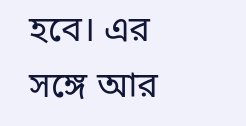হবে। এর সঙ্গে আর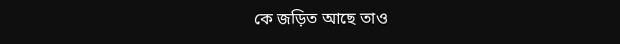কে জড়িত আছে তাও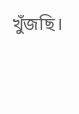খুঁজছি।